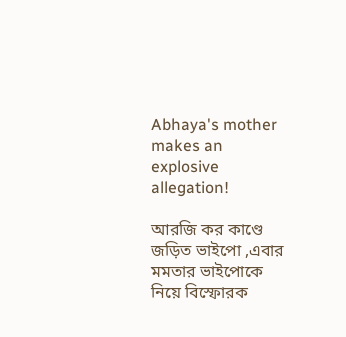Abhaya's mother makes an explosive allegation!

আরজি কর কাণ্ডে জড়িত ভাইপো ,এবার মমতার ভাইপোকে নিয়ে বিস্ফোরক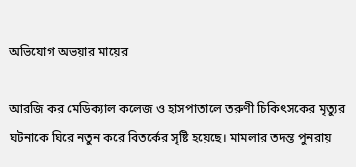অভিযোগ অভয়ার মায়ের

আরজি কর মেডিক্যাল কলেজ ও হাসপাতালে তরুণী চিকিৎসকের মৃত্যুর ঘটনাকে ঘিরে নতুন করে বিতর্কের সৃষ্টি হয়েছে। মামলার তদন্ত পুনরায়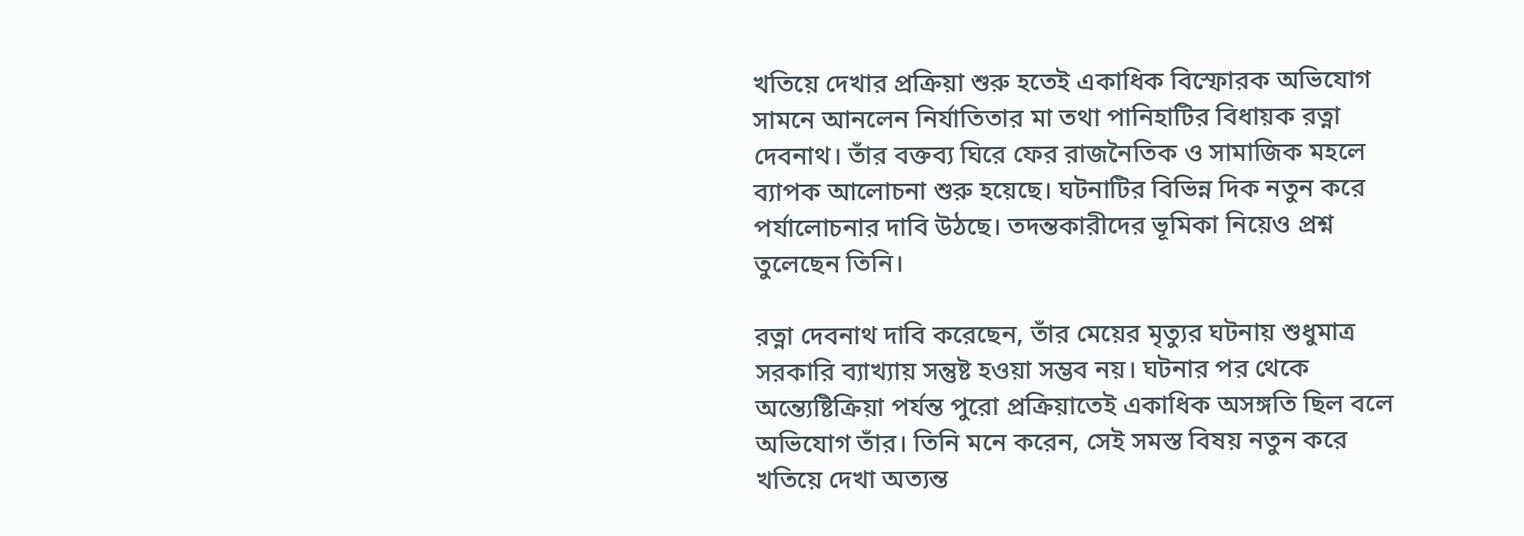খতিয়ে দেখার প্রক্রিয়া শুরু হতেই একাধিক বিস্ফোরক অভিযোগ সামনে আনলেন নির্যাতিতার মা তথা পানিহাটির বিধায়ক রত্না দেবনাথ। তাঁর বক্তব্য ঘিরে ফের রাজনৈতিক ও সামাজিক মহলে ব্যাপক আলোচনা শুরু হয়েছে। ঘটনাটির বিভিন্ন দিক নতুন করে পর্যালোচনার দাবি উঠছে। তদন্তকারীদের ভূমিকা নিয়েও প্রশ্ন তুলেছেন তিনি।

রত্না দেবনাথ দাবি করেছেন, তাঁর মেয়ের মৃত্যুর ঘটনায় শুধুমাত্র সরকারি ব্যাখ্যায় সন্তুষ্ট হওয়া সম্ভব নয়। ঘটনার পর থেকে অন্ত্যেষ্টিক্রিয়া পর্যন্ত পুরো প্রক্রিয়াতেই একাধিক অসঙ্গতি ছিল বলে অভিযোগ তাঁর। তিনি মনে করেন, সেই সমস্ত বিষয় নতুন করে খতিয়ে দেখা অত্যন্ত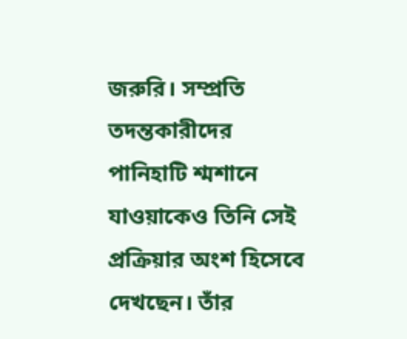জরুরি। সম্প্রতি তদন্তকারীদের পানিহাটি শ্মশানে যাওয়াকেও তিনি সেই প্রক্রিয়ার অংশ হিসেবে দেখছেন। তাঁর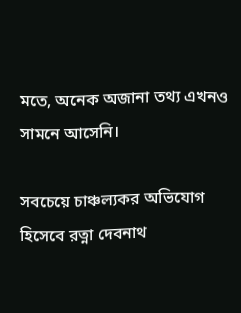মতে, অনেক অজানা তথ্য এখনও সামনে আসেনি।

সবচেয়ে চাঞ্চল্যকর অভিযোগ হিসেবে রত্না দেবনাথ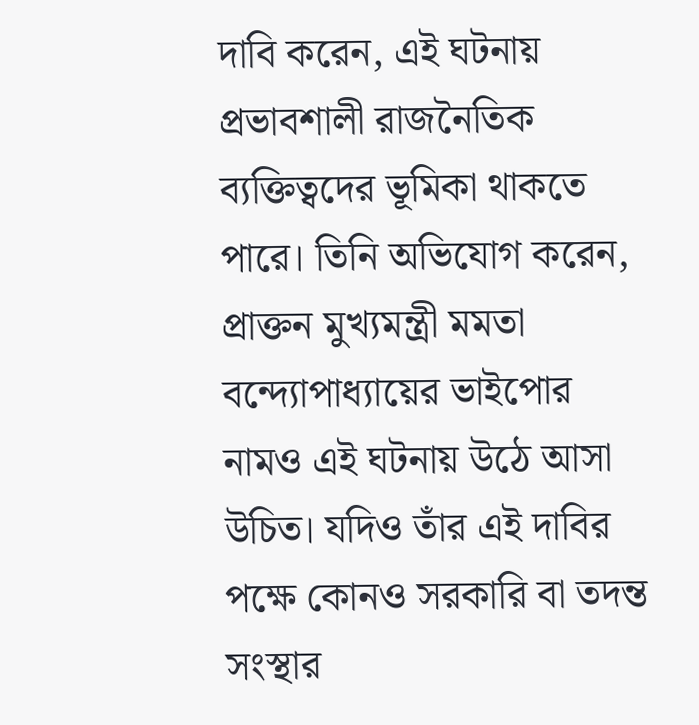দাবি করেন, এই ঘটনায় প্রভাবশালী রাজনৈতিক ব্যক্তিত্বদের ভূমিকা থাকতে পারে। তিনি অভিযোগ করেন, প্রাক্তন মুখ্যমন্ত্রী মমতা বন্দ্যোপাধ্যায়ের ভাইপোর নামও এই ঘটনায় উঠে আসা উচিত। যদিও তাঁর এই দাবির পক্ষে কোনও সরকারি বা তদন্ত সংস্থার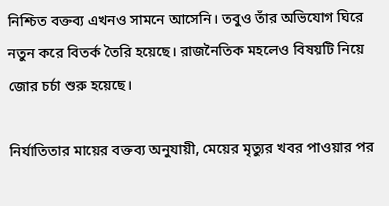নিশ্চিত বক্তব্য এখনও সামনে আসেনি। তবুও তাঁর অভিযোগ ঘিরে নতুন করে বিতর্ক তৈরি হয়েছে। রাজনৈতিক মহলেও বিষয়টি নিয়ে জোর চর্চা শুরু হয়েছে।

নির্যাতিতার মায়ের বক্তব্য অনুযায়ী, মেয়ের মৃত্যুর খবর পাওয়ার পর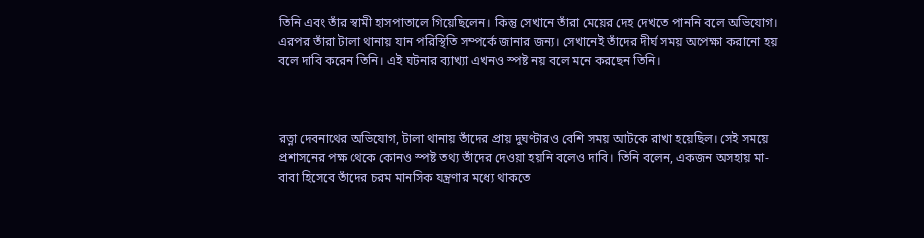তিনি এবং তাঁর স্বামী হাসপাতালে গিয়েছিলেন। কিন্তু সেখানে তাঁরা মেয়ের দেহ দেখতে পাননি বলে অভিযোগ। এরপর তাঁরা টালা থানায় যান পরিস্থিতি সম্পর্কে জানার জন্য। সেখানেই তাঁদের দীর্ঘ সময় অপেক্ষা করানো হয় বলে দাবি করেন তিনি। এই ঘটনার ব্যাখ্যা এখনও স্পষ্ট নয় বলে মনে করছেন তিনি।



রত্না দেবনাথের অভিযোগ, টালা থানায় তাঁদের প্রায় দুঘণ্টারও বেশি সময় আটকে রাখা হয়েছিল। সেই সময়ে প্রশাসনের পক্ষ থেকে কোনও স্পষ্ট তথ্য তাঁদের দেওয়া হয়নি বলেও দাবি। তিনি বলেন, একজন অসহায় মা-বাবা হিসেবে তাঁদের চরম মানসিক যন্ত্রণার মধ্যে থাকতে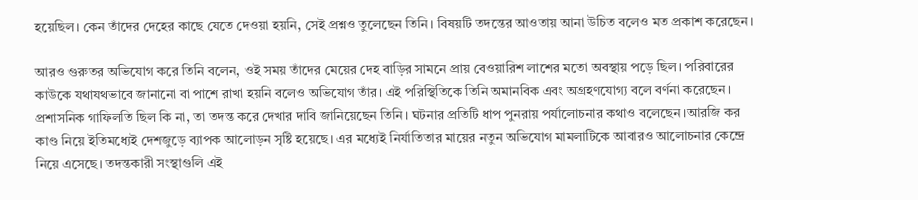হয়েছিল। কেন তাঁদের দেহের কাছে যেতে দেওয়া হয়নি, সেই প্রশ্নও তুলেছেন তিনি। বিষয়টি তদন্তের আওতায় আনা উচিত বলেও মত প্রকাশ করেছেন।

আরও গুরুতর অভিযোগ করে তিনি বলেন, ওই সময় তাঁদের মেয়ের দেহ বাড়ির সামনে প্রায় বেওয়ারিশ লাশের মতো অবস্থায় পড়ে ছিল। পরিবারের কাউকে যথাযথভাবে জানানো বা পাশে রাখা হয়নি বলেও অভিযোগ তাঁর। এই পরিস্থিতিকে তিনি অমানবিক এবং অগ্রহণযোগ্য বলে বর্ণনা করেছেন। প্রশাসনিক গাফিলতি ছিল কি না, তা তদন্ত করে দেখার দাবি জানিয়েছেন তিনি। ঘটনার প্রতিটি ধাপ পুনরায় পর্যালোচনার কথাও বলেছেন।আরজি কর কাণ্ড নিয়ে ইতিমধ্যেই দেশজুড়ে ব্যাপক আলোড়ন সৃষ্টি হয়েছে। এর মধ্যেই নির্যাতিতার মায়ের নতুন অভিযোগ মামলাটিকে আবারও আলোচনার কেন্দ্রে নিয়ে এসেছে। তদন্তকারী সংস্থাগুলি এই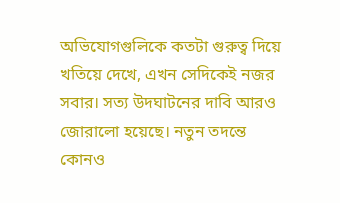অভিযোগগুলিকে কতটা গুরুত্ব দিয়ে খতিয়ে দেখে, এখন সেদিকেই নজর সবার। সত্য উদঘাটনের দাবি আরও জোরালো হয়েছে। নতুন তদন্তে কোনও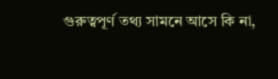গুরুত্বপূর্ণ তথ্য সামনে আসে কি না,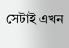সেটাই এখন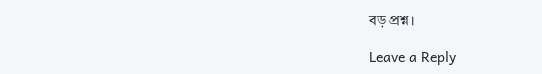বড় প্রশ্ন।

Leave a Reply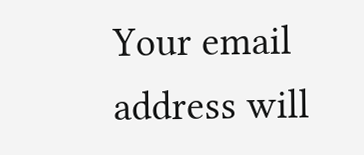Your email address will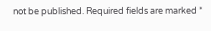not be published. Required fields are marked *